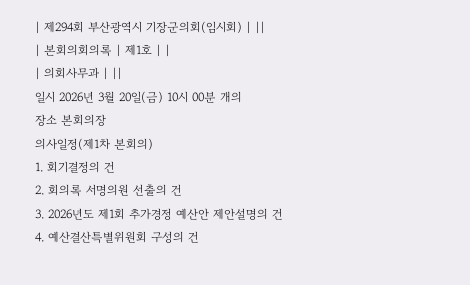| 제294회 부산광역시 기장군의회(임시회) | ||
| 본회의회의록 | 제1호 | |
| 의회사무과 | ||
일시 2026년 3월 20일(금) 10시 00분 개의
장소 본회의장
의사일정(제1차 본회의)
1. 회기결정의 건
2. 회의록 서명의원 선출의 건
3. 2026년도 제1회 추가경정 예산안 제안설명의 건
4. 예산결산특별위원회 구성의 건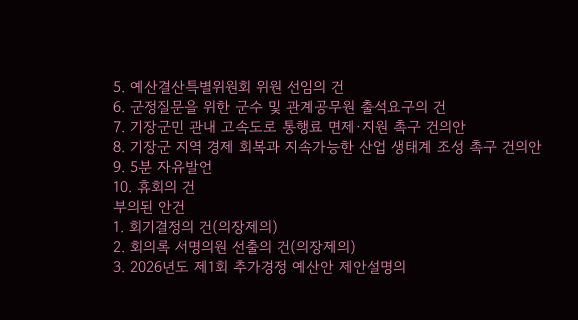5. 예산결산특별위원회 위원 선임의 건
6. 군정질문을 위한 군수 및 관계공무원 출석요구의 건
7. 기장군민 관내 고속도로 통행료 면제·지원 촉구 건의안
8. 기장군 지역 경제 회복과 지속가능한 산업 생태계 조성 촉구 건의안
9. 5분 자유발언
10. 휴회의 건
부의된 안건
1. 회기결정의 건(의장제의)
2. 회의록 서명의원 선출의 건(의장제의)
3. 2026년도 제1회 추가경정 예산안 제안설명의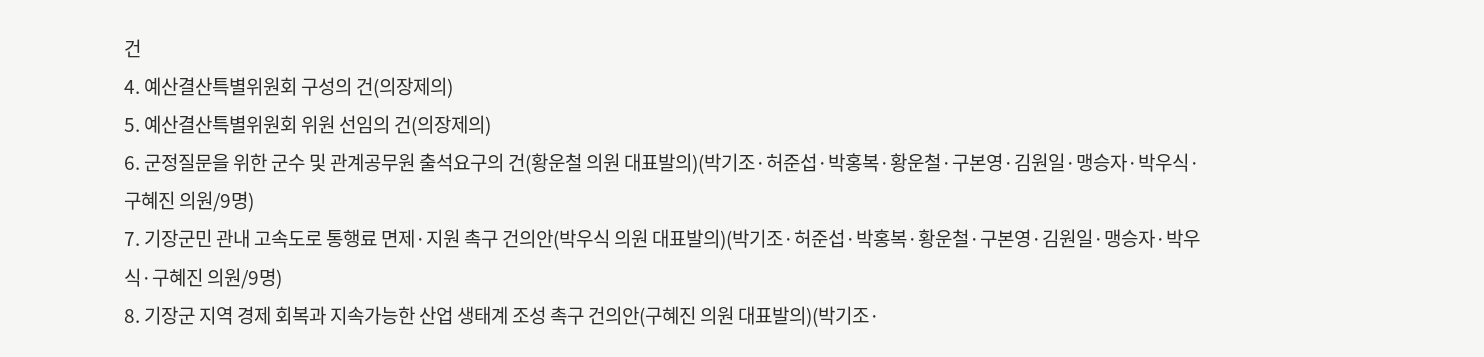건
4. 예산결산특별위원회 구성의 건(의장제의)
5. 예산결산특별위원회 위원 선임의 건(의장제의)
6. 군정질문을 위한 군수 및 관계공무원 출석요구의 건(황운철 의원 대표발의)(박기조·허준섭·박홍복·황운철·구본영·김원일·맹승자·박우식·구혜진 의원/9명)
7. 기장군민 관내 고속도로 통행료 면제·지원 촉구 건의안(박우식 의원 대표발의)(박기조·허준섭·박홍복·황운철·구본영·김원일·맹승자·박우식·구혜진 의원/9명)
8. 기장군 지역 경제 회복과 지속가능한 산업 생태계 조성 촉구 건의안(구혜진 의원 대표발의)(박기조·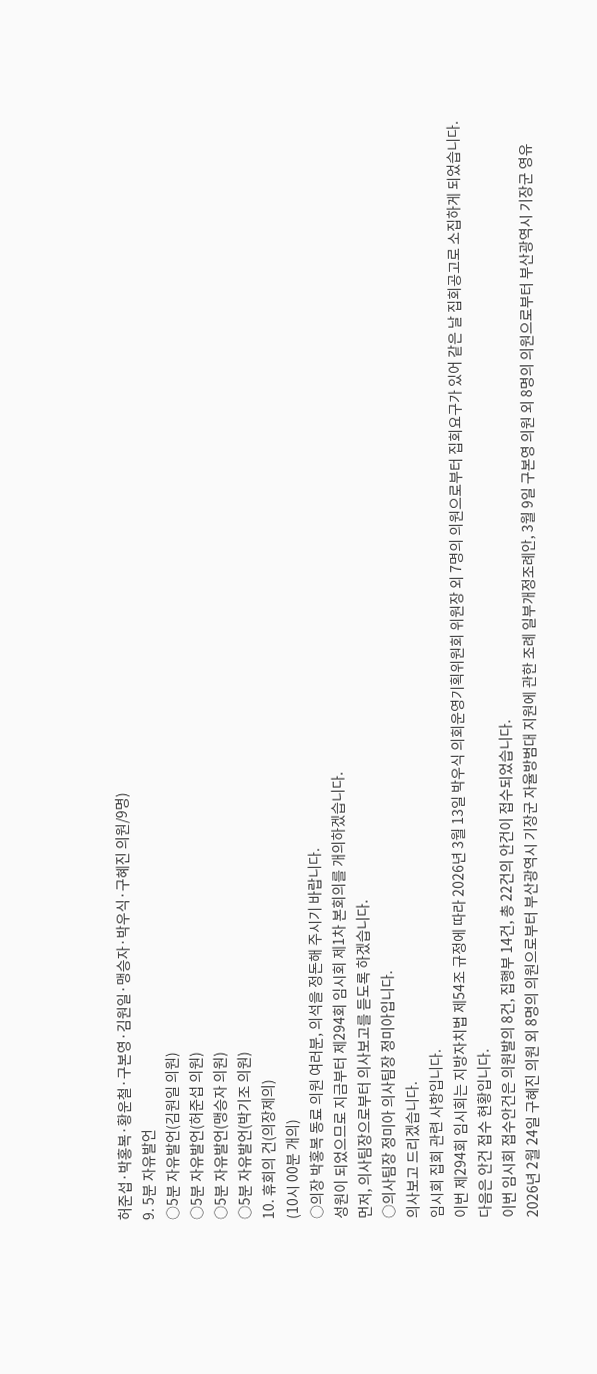허준섭·박홍복·황운철·구본영·김원일·맹승자·박우식·구혜진 의원/9명)
9. 5분 자유발언
○5분 자유발언(김원일 의원)
○5분 자유발언(허준섭 의원)
○5분 자유발언(맹승자 의원)
○5분 자유발언(박기조 의원)
10. 휴회의 건(의장제의)
(10시 00분 개의)
○의장 박홍복 동료 의원 여러분, 의석을 정돈해 주시기 바랍니다.
성원이 되었으므로 지금부터 제294회 임시회 제1차 본회의를 개의하겠습니다.
먼저, 의사팀장으로부터 의사보고를 듣도록 하겠습니다.
○의사팀장 정미아 의사팀장 정미아입니다.
의사보고 드리겠습니다.
임시회 집회 관련 사항입니다.
이번 제294회 임시회는 지방자치법 제54조 규정에 따라 2026년 3월 13일 박우식 의회운영기획위원회 위원장 외 7명의 의원으로부터 집회요구가 있어 같은 날 집회공고로 소집하게 되었습니다.
다음은 안건 접수 현황입니다.
이번 임시회 접수안건은 의원발의 8건, 집행부 14건, 총 22건의 안건이 접수되었습니다.
2026년 2월 24일 구혜진 의원 외 8명의 의원으로부터 부산광역시 기장군 자율방범대 지원에 관한 조례 일부개정조례안, 3월 9일 구본영 의원 외 8명의 의원으로부터 부산광역시 기장군 영유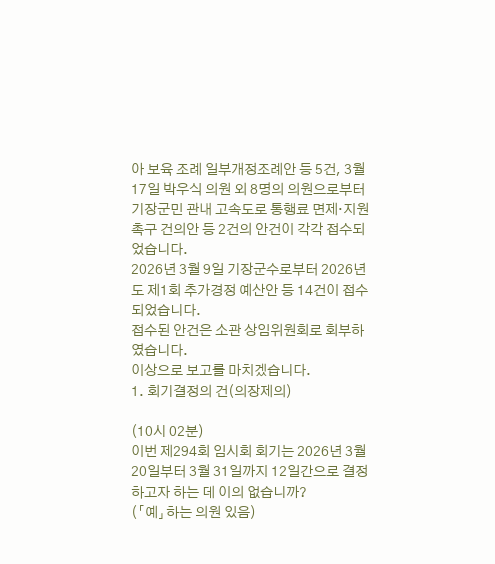아 보육 조례 일부개정조례안 등 5건, 3월 17일 박우식 의원 외 8명의 의원으로부터 기장군민 관내 고속도로 통행료 면제·지원 촉구 건의안 등 2건의 안건이 각각 접수되었습니다.
2026년 3월 9일 기장군수로부터 2026년도 제1회 추가경정 예산안 등 14건이 접수되었습니다.
접수된 안건은 소관 상임위원회로 회부하였습니다.
이상으로 보고를 마치겠습니다.
1. 회기결정의 건(의장제의)

(10시 02분)
이번 제294회 임시회 회기는 2026년 3월 20일부터 3월 31일까지 12일간으로 결정하고자 하는 데 이의 없습니까?
(「예」하는 의원 있음)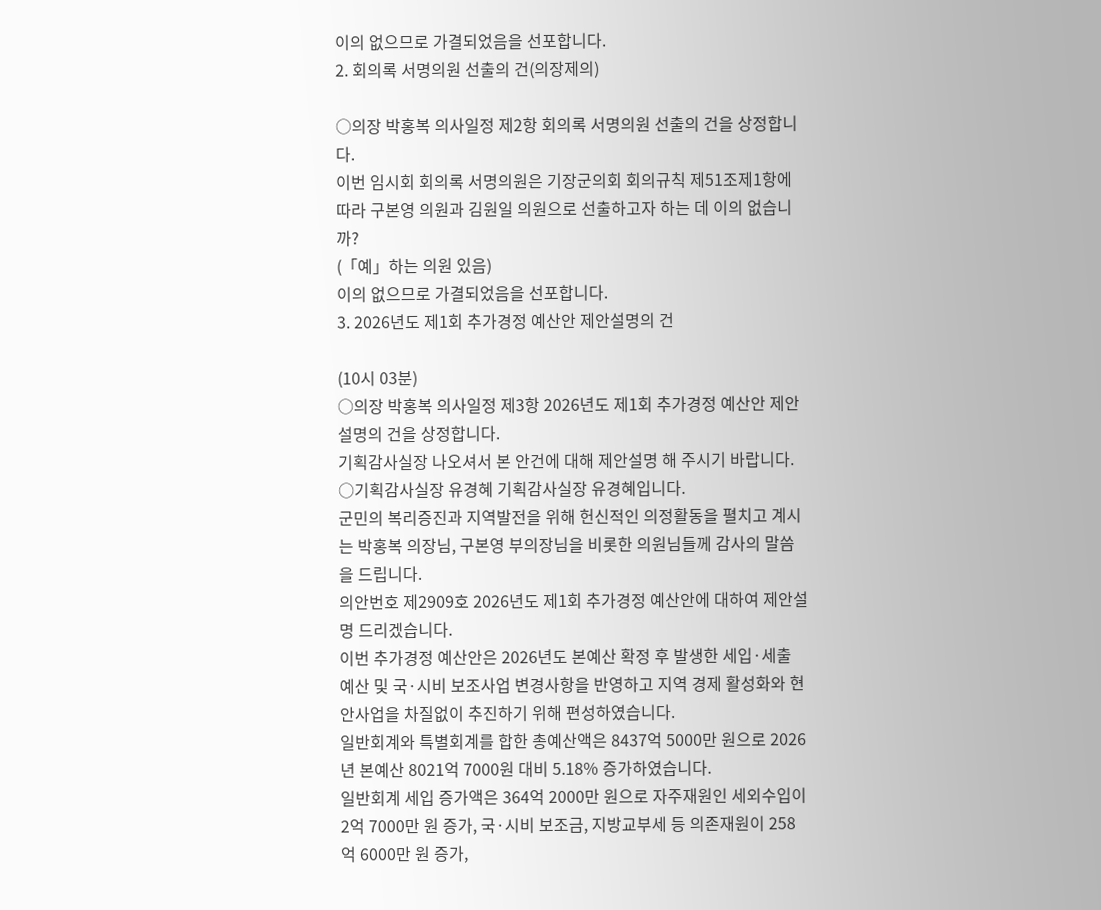이의 없으므로 가결되었음을 선포합니다.
2. 회의록 서명의원 선출의 건(의장제의)

○의장 박홍복 의사일정 제2항 회의록 서명의원 선출의 건을 상정합니다.
이번 임시회 회의록 서명의원은 기장군의회 회의규칙 제51조제1항에 따라 구본영 의원과 김원일 의원으로 선출하고자 하는 데 이의 없습니까?
(「예」하는 의원 있음)
이의 없으므로 가결되었음을 선포합니다.
3. 2026년도 제1회 추가경정 예산안 제안설명의 건

(10시 03분)
○의장 박홍복 의사일정 제3항 2026년도 제1회 추가경정 예산안 제안설명의 건을 상정합니다.
기획감사실장 나오셔서 본 안건에 대해 제안설명 해 주시기 바랍니다.
○기획감사실장 유경혜 기획감사실장 유경혜입니다.
군민의 복리증진과 지역발전을 위해 헌신적인 의정활동을 펼치고 계시는 박홍복 의장님, 구본영 부의장님을 비롯한 의원님들께 감사의 말씀을 드립니다.
의안번호 제2909호 2026년도 제1회 추가경정 예산안에 대하여 제안설명 드리겠습니다.
이번 추가경정 예산안은 2026년도 본예산 확정 후 발생한 세입·세출 예산 및 국·시비 보조사업 변경사항을 반영하고 지역 경제 활성화와 현안사업을 차질없이 추진하기 위해 편성하였습니다.
일반회계와 특별회계를 합한 총예산액은 8437억 5000만 원으로 2026년 본예산 8021억 7000원 대비 5.18% 증가하였습니다.
일반회계 세입 증가액은 364억 2000만 원으로 자주재원인 세외수입이 2억 7000만 원 증가, 국·시비 보조금, 지방교부세 등 의존재원이 258억 6000만 원 증가,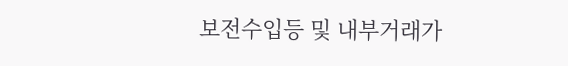보전수입등 및 내부거래가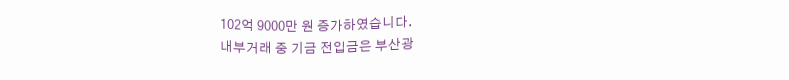102억 9000만 원 증가하였습니다.
내부거래 중 기금 전입금은 부산광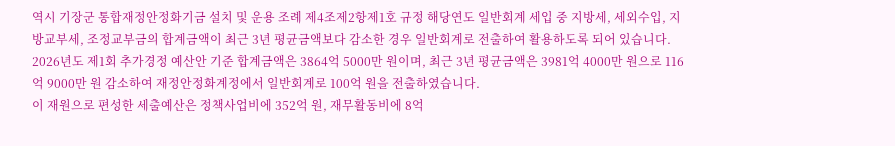역시 기장군 통합재정안정화기금 설치 및 운용 조례 제4조제2항제1호 규정 해당연도 일반회계 세입 중 지방세, 세외수입, 지방교부세, 조정교부금의 합계금액이 최근 3년 평균금액보다 감소한 경우 일반회계로 전출하여 활용하도록 되어 있습니다. 2026년도 제1회 추가경정 예산안 기준 합계금액은 3864억 5000만 원이며, 최근 3년 평균금액은 3981억 4000만 원으로 116억 9000만 원 감소하여 재정안정화계정에서 일반회계로 100억 원을 전출하였습니다.
이 재원으로 편성한 세출예산은 정책사업비에 352억 원, 재무활동비에 8억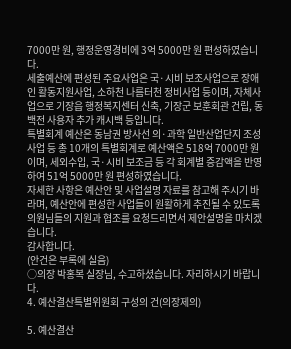7000만 원, 행정운영경비에 3억 5000만 원 편성하였습니다.
세출예산에 편성된 주요사업은 국·시비 보조사업으로 장애인 활동지원사업, 소하천 나름터천 정비사업 등이며, 자체사업으로 기장읍 행정복지센터 신축, 기장군 보훈회관 건립, 동백전 사용자 추가 캐시백 등입니다.
특별회계 예산은 동남권 방사선 의·과학 일반산업단지 조성사업 등 총 10개의 특별회계로 예산액은 518억 7000만 원이며, 세외수입, 국·시비 보조금 등 각 회계별 증감액을 반영하여 51억 5000만 원 편성하였습니다.
자세한 사항은 예산안 및 사업설명 자료를 참고해 주시기 바라며, 예산안에 편성한 사업들이 원활하게 추진될 수 있도록 의원님들의 지원과 협조를 요청드리면서 제안설명을 마치겠습니다.
감사합니다.
(안건은 부록에 실음)
○의장 박홍복 실장님, 수고하셨습니다. 자리하시기 바랍니다.
4. 예산결산특별위원회 구성의 건(의장제의)

5. 예산결산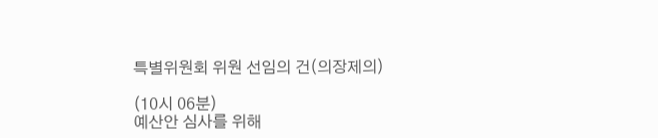특별위원회 위원 선임의 건(의장제의)

(10시 06분)
예산안 심사를 위해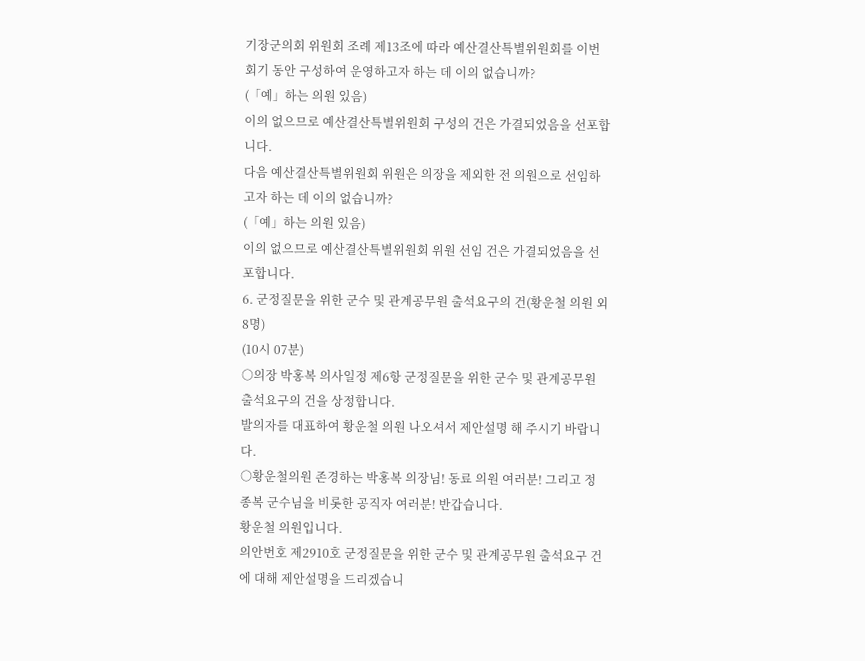기장군의회 위원회 조례 제13조에 따라 예산결산특별위원회를 이번 회기 동안 구성하여 운영하고자 하는 데 이의 없습니까?
(「예」하는 의원 있음)
이의 없으므로 예산결산특별위원회 구성의 건은 가결되었음을 선포합니다.
다음 예산결산특별위원회 위원은 의장을 제외한 전 의원으로 선임하고자 하는 데 이의 없습니까?
(「예」하는 의원 있음)
이의 없으므로 예산결산특별위원회 위원 선임 건은 가결되었음을 선포합니다.
6. 군정질문을 위한 군수 및 관계공무원 출석요구의 건(황운철 의원 외 8명)
(10시 07분)
○의장 박홍복 의사일정 제6항 군정질문을 위한 군수 및 관계공무원 출석요구의 건을 상정합니다.
발의자를 대표하여 황운철 의원 나오셔서 제안설명 해 주시기 바랍니다.
○황운철의원 존경하는 박홍복 의장님! 동료 의원 여러분! 그리고 정종복 군수님을 비롯한 공직자 여러분! 반갑습니다.
황운철 의원입니다.
의안번호 제2910호 군정질문을 위한 군수 및 관계공무원 출석요구 건에 대해 제안설명을 드리겠습니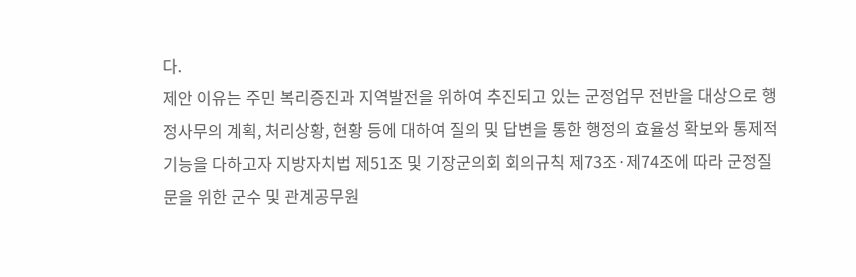다.
제안 이유는 주민 복리증진과 지역발전을 위하여 추진되고 있는 군정업무 전반을 대상으로 행정사무의 계획, 처리상황, 현황 등에 대하여 질의 및 답변을 통한 행정의 효율성 확보와 통제적 기능을 다하고자 지방자치법 제51조 및 기장군의회 회의규칙 제73조·제74조에 따라 군정질문을 위한 군수 및 관계공무원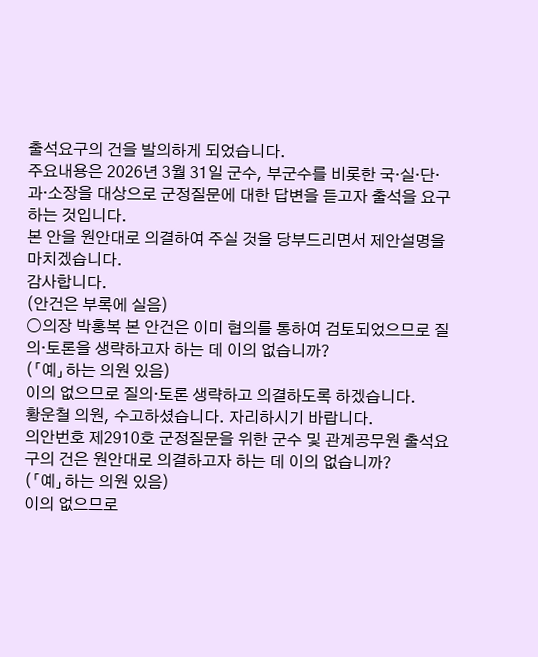출석요구의 건을 발의하게 되었습니다.
주요내용은 2026년 3월 31일 군수, 부군수를 비롯한 국·실·단·과·소장을 대상으로 군정질문에 대한 답변을 듣고자 출석을 요구하는 것입니다.
본 안을 원안대로 의결하여 주실 것을 당부드리면서 제안설명을 마치겠습니다.
감사합니다.
(안건은 부록에 실음)
○의장 박홍복 본 안건은 이미 협의를 통하여 검토되었으므로 질의·토론을 생략하고자 하는 데 이의 없습니까?
(「예」하는 의원 있음)
이의 없으므로 질의·토론 생략하고 의결하도록 하겠습니다.
황운철 의원, 수고하셨습니다. 자리하시기 바랍니다.
의안번호 제2910호 군정질문을 위한 군수 및 관계공무원 출석요구의 건은 원안대로 의결하고자 하는 데 이의 없습니까?
(「예」하는 의원 있음)
이의 없으므로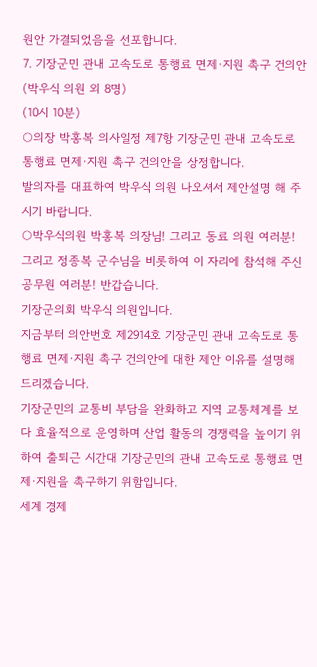원안 가결되었음을 선포합니다.
7. 기장군민 관내 고속도로 통행료 면제·지원 촉구 건의안(박우식 의원 외 8명)
(10시 10분)
○의장 박홍복 의사일정 제7항 기장군민 관내 고속도로 통행료 면제·지원 촉구 건의안을 상정합니다.
발의자를 대표하여 박우식 의원 나오셔서 제안설명 해 주시기 바랍니다.
○박우식의원 박홍복 의장님! 그리고 동료 의원 여러분! 그리고 정종복 군수님을 비롯하여 이 자리에 참석해 주신 공무원 여러분! 반갑습니다.
기장군의회 박우식 의원입니다.
지금부터 의안번호 제2914호 기장군민 관내 고속도로 통행료 면제·지원 촉구 건의안에 대한 제안 이유를 설명해 드리겠습니다.
기장군민의 교통비 부담을 완화하고 지역 교통체계를 보다 효율적으로 운영하며 산업 활동의 경쟁력을 높이기 위하여 출퇴근 시간대 기장군민의 관내 고속도로 통행료 면제·지원을 촉구하기 위함입니다.
세계 경제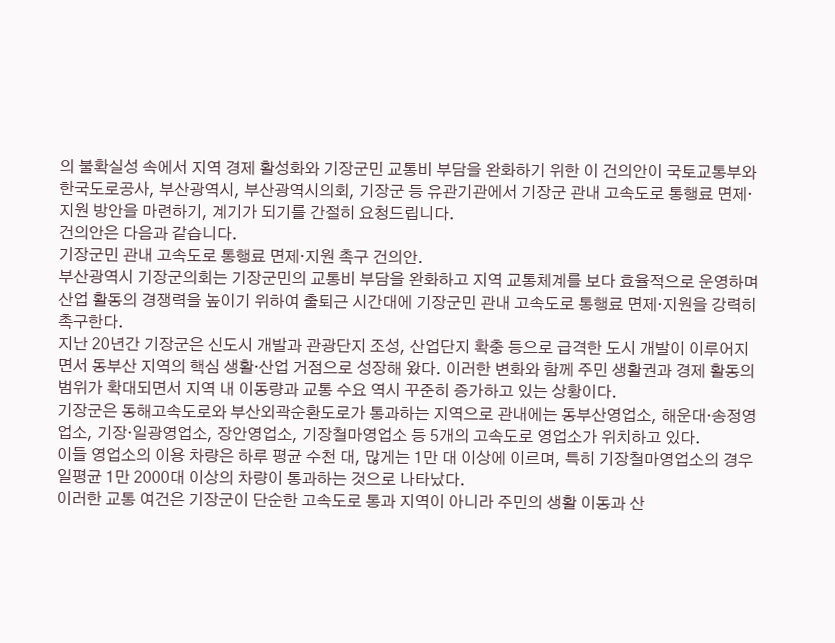의 불확실성 속에서 지역 경제 활성화와 기장군민 교통비 부담을 완화하기 위한 이 건의안이 국토교통부와 한국도로공사, 부산광역시, 부산광역시의회, 기장군 등 유관기관에서 기장군 관내 고속도로 통행료 면제·지원 방안을 마련하기, 계기가 되기를 간절히 요청드립니다.
건의안은 다음과 같습니다.
기장군민 관내 고속도로 통행료 면제·지원 촉구 건의안.
부산광역시 기장군의회는 기장군민의 교통비 부담을 완화하고 지역 교통체계를 보다 효율적으로 운영하며 산업 활동의 경쟁력을 높이기 위하여 출퇴근 시간대에 기장군민 관내 고속도로 통행료 면제·지원을 강력히 촉구한다.
지난 20년간 기장군은 신도시 개발과 관광단지 조성, 산업단지 확충 등으로 급격한 도시 개발이 이루어지면서 동부산 지역의 핵심 생활·산업 거점으로 성장해 왔다. 이러한 변화와 함께 주민 생활권과 경제 활동의 범위가 확대되면서 지역 내 이동량과 교통 수요 역시 꾸준히 증가하고 있는 상황이다.
기장군은 동해고속도로와 부산외곽순환도로가 통과하는 지역으로 관내에는 동부산영업소, 해운대·송정영업소, 기장·일광영업소, 장안영업소, 기장철마영업소 등 5개의 고속도로 영업소가 위치하고 있다.
이들 영업소의 이용 차량은 하루 평균 수천 대, 많게는 1만 대 이상에 이르며, 특히 기장철마영업소의 경우 일평균 1만 2000대 이상의 차량이 통과하는 것으로 나타났다.
이러한 교통 여건은 기장군이 단순한 고속도로 통과 지역이 아니라 주민의 생활 이동과 산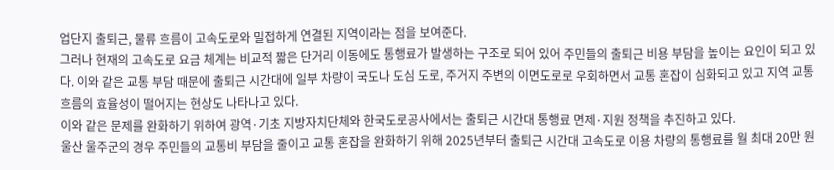업단지 출퇴근, 물류 흐름이 고속도로와 밀접하게 연결된 지역이라는 점을 보여준다.
그러나 현재의 고속도로 요금 체계는 비교적 짧은 단거리 이동에도 통행료가 발생하는 구조로 되어 있어 주민들의 출퇴근 비용 부담을 높이는 요인이 되고 있다. 이와 같은 교통 부담 때문에 출퇴근 시간대에 일부 차량이 국도나 도심 도로, 주거지 주변의 이면도로로 우회하면서 교통 혼잡이 심화되고 있고 지역 교통 흐름의 효율성이 떨어지는 현상도 나타나고 있다.
이와 같은 문제를 완화하기 위하여 광역·기초 지방자치단체와 한국도로공사에서는 출퇴근 시간대 통행료 면제·지원 정책을 추진하고 있다.
울산 울주군의 경우 주민들의 교통비 부담을 줄이고 교통 혼잡을 완화하기 위해 2025년부터 출퇴근 시간대 고속도로 이용 차량의 통행료를 월 최대 20만 원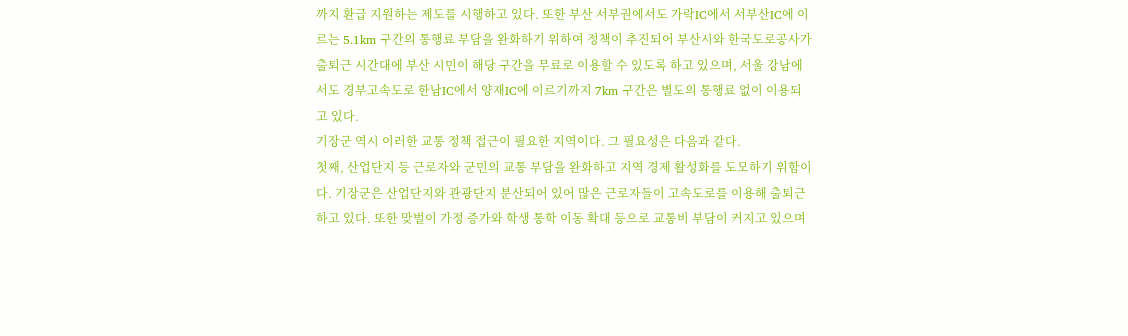까지 환급 지원하는 제도를 시행하고 있다. 또한 부산 서부권에서도 가락IC에서 서부산IC에 이르는 5.1km 구간의 통행료 부담을 완화하기 위하여 정책이 추진되어 부산시와 한국도로공사가 출퇴근 시간대에 부산 시민이 해당 구간을 무료로 이용할 수 있도록 하고 있으며, 서울 강남에서도 경부고속도로 한남IC에서 양재IC에 이르기까지 7km 구간은 별도의 통행료 없이 이용되고 있다.
기장군 역시 이러한 교통 정책 접근이 필요한 지역이다. 그 필요성은 다음과 같다.
첫째, 산업단지 등 근로자와 군민의 교통 부담을 완화하고 지역 경제 활성화를 도모하기 위함이다. 기장군은 산업단지와 관광단지 분산되어 있어 많은 근로자들이 고속도로를 이용해 출퇴근하고 있다. 또한 맞벌이 가정 증가와 학생 통학 이동 확대 등으로 교통비 부담이 커지고 있으며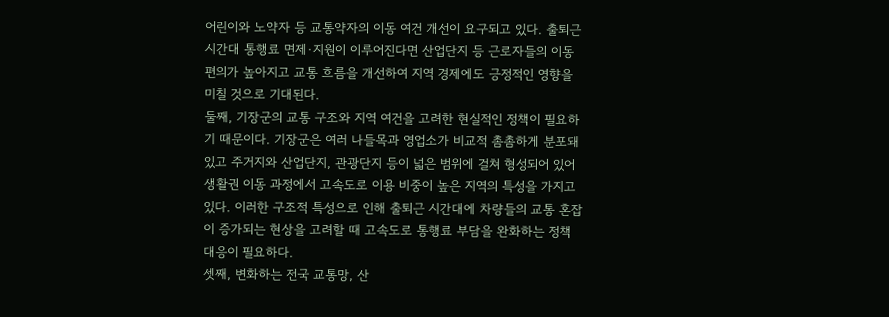어린이와 노약자 등 교통약자의 이동 여건 개선이 요구되고 있다. 출퇴근 시간대 통행료 면제·지원이 이루어진다면 산업단지 등 근로자들의 이동 편의가 높아지고 교통 흐름을 개선하여 지역 경제에도 긍정적인 영향을 미칠 것으로 기대된다.
둘째, 기장군의 교통 구조와 지역 여건을 고려한 현실적인 정책이 필요하기 때문이다. 기장군은 여러 나들목과 영업소가 비교적 촘촘하게 분포돼 있고 주거지와 산업단지, 관광단지 등이 넓은 범위에 걸쳐 형성되어 있어 생활권 이동 과정에서 고속도로 이용 비중이 높은 지역의 특성을 가지고 있다. 이러한 구조적 특성으로 인해 출퇴근 시간대에 차량들의 교통 혼잡이 증가되는 현상을 고려할 때 고속도로 통행료 부담을 완화하는 정책 대응이 필요하다.
셋째, 변화하는 전국 교통망, 산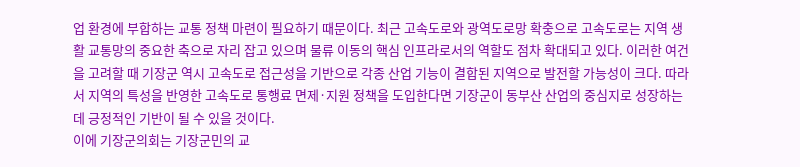업 환경에 부합하는 교통 정책 마련이 필요하기 때문이다. 최근 고속도로와 광역도로망 확충으로 고속도로는 지역 생활 교통망의 중요한 축으로 자리 잡고 있으며 물류 이동의 핵심 인프라로서의 역할도 점차 확대되고 있다. 이러한 여건을 고려할 때 기장군 역시 고속도로 접근성을 기반으로 각종 산업 기능이 결합된 지역으로 발전할 가능성이 크다. 따라서 지역의 특성을 반영한 고속도로 통행료 면제·지원 정책을 도입한다면 기장군이 동부산 산업의 중심지로 성장하는 데 긍정적인 기반이 될 수 있을 것이다.
이에 기장군의회는 기장군민의 교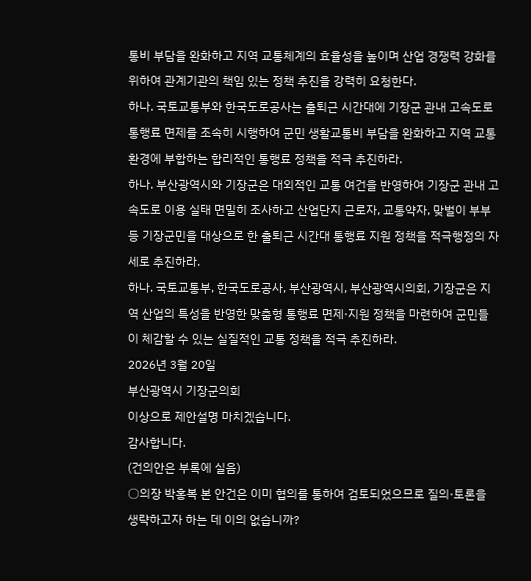통비 부담을 완화하고 지역 교통체계의 효율성을 높이며 산업 경쟁력 강화를 위하여 관계기관의 책임 있는 정책 추진을 강력히 요청한다.
하나. 국토교통부와 한국도로공사는 출퇴근 시간대에 기장군 관내 고속도로 통행료 면제를 조속히 시행하여 군민 생활교통비 부담을 완화하고 지역 교통 환경에 부합하는 합리적인 통행료 정책을 적극 추진하라.
하나. 부산광역시와 기장군은 대외적인 교통 여건을 반영하여 기장군 관내 고속도로 이용 실태 면밀히 조사하고 산업단지 근로자, 교통약자, 맞벌이 부부 등 기장군민을 대상으로 한 출퇴근 시간대 통행료 지원 정책을 적극행정의 자세로 추진하라.
하나. 국토교통부, 한국도로공사, 부산광역시, 부산광역시의회, 기장군은 지역 산업의 특성을 반영한 맞춤형 통행료 면제·지원 정책을 마련하여 군민들이 체감할 수 있는 실질적인 교통 정책을 적극 추진하라.
2026년 3월 20일
부산광역시 기장군의회
이상으로 제안설명 마치겠습니다.
감사합니다.
(건의안은 부록에 실음)
○의장 박홍복 본 안건은 이미 협의를 통하여 검토되었으므로 질의·토론을 생략하고자 하는 데 이의 없습니까?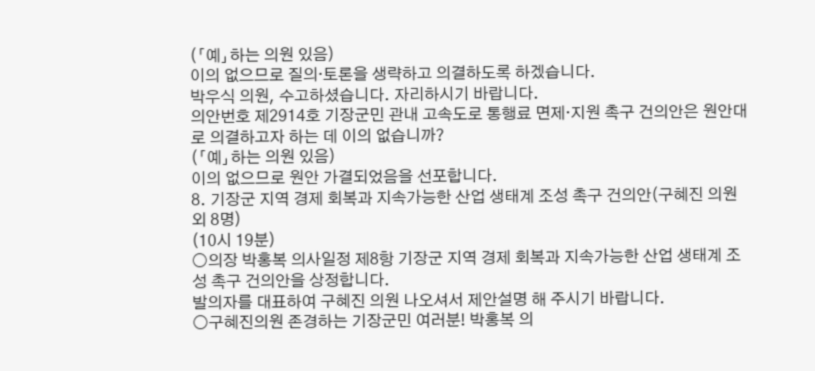(「예」하는 의원 있음)
이의 없으므로 질의·토론을 생략하고 의결하도록 하겠습니다.
박우식 의원, 수고하셨습니다. 자리하시기 바랍니다.
의안번호 제2914호 기장군민 관내 고속도로 통행료 면제·지원 촉구 건의안은 원안대로 의결하고자 하는 데 이의 없습니까?
(「예」하는 의원 있음)
이의 없으므로 원안 가결되었음을 선포합니다.
8. 기장군 지역 경제 회복과 지속가능한 산업 생태계 조성 촉구 건의안(구혜진 의원 외 8명)
(10시 19분)
○의장 박홍복 의사일정 제8항 기장군 지역 경제 회복과 지속가능한 산업 생태계 조성 촉구 건의안을 상정합니다.
발의자를 대표하여 구혜진 의원 나오셔서 제안설명 해 주시기 바랍니다.
○구혜진의원 존경하는 기장군민 여러분! 박홍복 의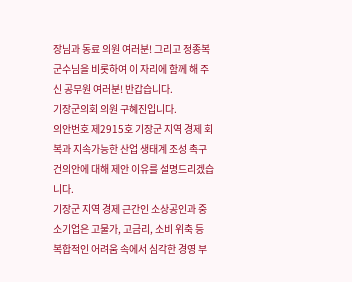장님과 동료 의원 여러분! 그리고 정종복 군수님을 비롯하여 이 자리에 함께 해 주신 공무원 여러분! 반갑습니다.
기장군의회 의원 구혜진입니다.
의안번호 제2915호 기장군 지역 경제 회복과 지속가능한 산업 생태계 조성 촉구 건의안에 대해 제안 이유를 설명드리겠습니다.
기장군 지역 경제 근간인 소상공인과 중소기업은 고물가, 고금리, 소비 위축 등 복합적인 어려움 속에서 심각한 경영 부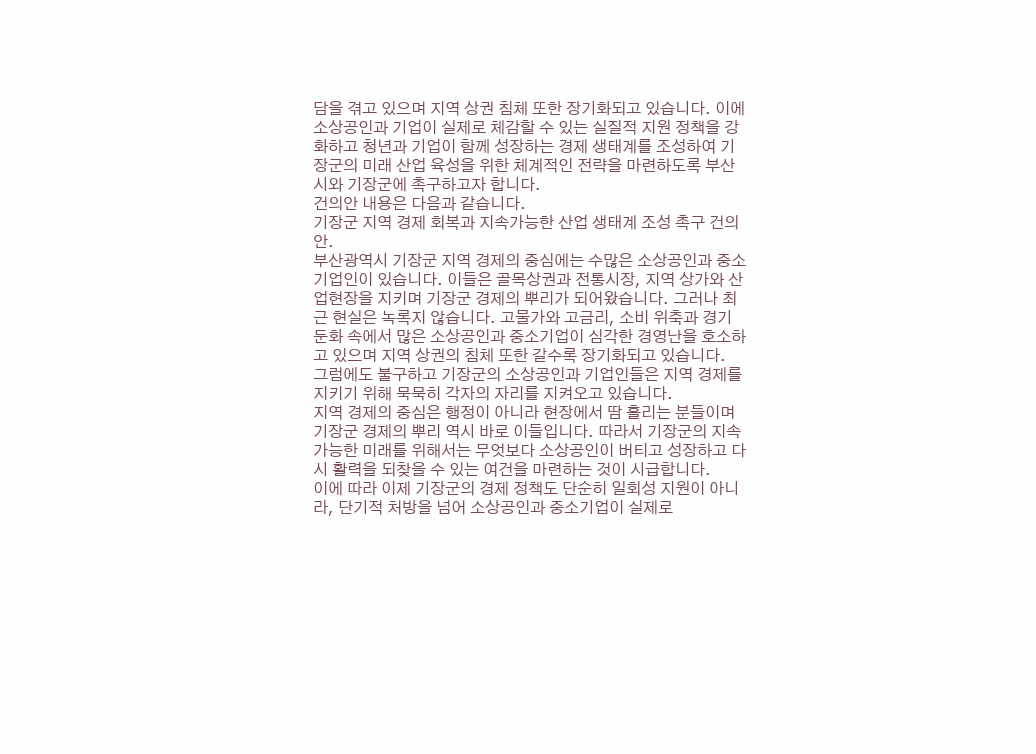담을 겪고 있으며 지역 상권 침체 또한 장기화되고 있습니다. 이에 소상공인과 기업이 실제로 체감할 수 있는 실질적 지원 정책을 강화하고 청년과 기업이 함께 성장하는 경제 생태계를 조성하여 기장군의 미래 산업 육성을 위한 체계적인 전략을 마련하도록 부산시와 기장군에 촉구하고자 합니다.
건의안 내용은 다음과 같습니다.
기장군 지역 경제 회복과 지속가능한 산업 생태계 조성 촉구 건의안.
부산광역시 기장군 지역 경제의 중심에는 수많은 소상공인과 중소기업인이 있습니다. 이들은 골목상권과 전통시장, 지역 상가와 산업현장을 지키며 기장군 경제의 뿌리가 되어왔습니다. 그러나 최근 현실은 녹록지 않습니다. 고물가와 고금리, 소비 위축과 경기 둔화 속에서 많은 소상공인과 중소기업이 심각한 경영난을 호소하고 있으며 지역 상권의 침체 또한 갈수록 장기화되고 있습니다.
그럼에도 불구하고 기장군의 소상공인과 기업인들은 지역 경제를 지키기 위해 묵묵히 각자의 자리를 지켜오고 있습니다.
지역 경제의 중심은 행정이 아니라 현장에서 땀 흘리는 분들이며 기장군 경제의 뿌리 역시 바로 이들입니다. 따라서 기장군의 지속가능한 미래를 위해서는 무엇보다 소상공인이 버티고 성장하고 다시 활력을 되찾을 수 있는 여건을 마련하는 것이 시급합니다.
이에 따라 이제 기장군의 경제 정책도 단순히 일회성 지원이 아니라, 단기적 처방을 넘어 소상공인과 중소기업이 실제로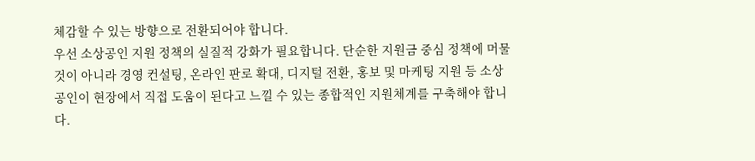체감할 수 있는 방향으로 전환되어야 합니다.
우선 소상공인 지원 정책의 실질적 강화가 필요합니다. 단순한 지원금 중심 정책에 머물 것이 아니라 경영 컨설팅, 온라인 판로 확대, 디지털 전환, 홍보 및 마케팅 지원 등 소상공인이 현장에서 직접 도움이 된다고 느낄 수 있는 종합적인 지원체계를 구축해야 합니다.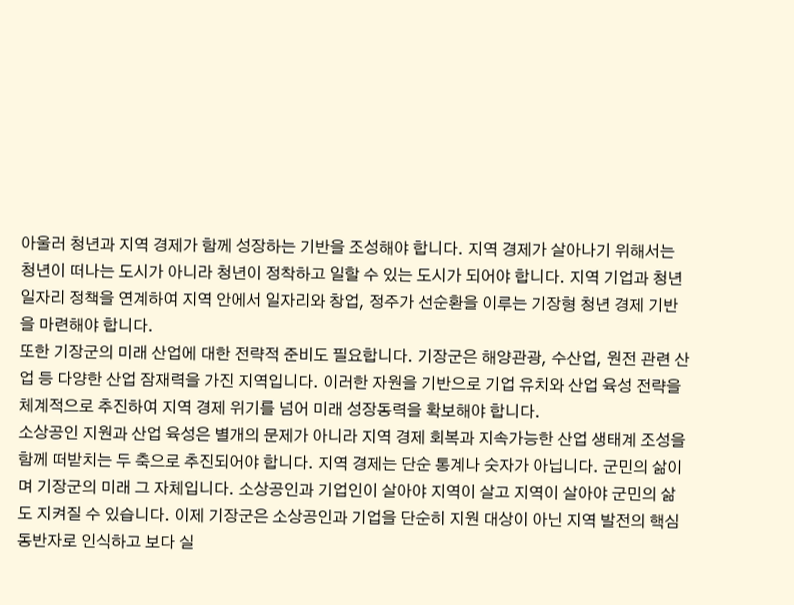아울러 청년과 지역 경제가 함께 성장하는 기반을 조성해야 합니다. 지역 경제가 살아나기 위해서는 청년이 떠나는 도시가 아니라 청년이 정착하고 일할 수 있는 도시가 되어야 합니다. 지역 기업과 청년 일자리 정책을 연계하여 지역 안에서 일자리와 창업, 정주가 선순환을 이루는 기장형 청년 경제 기반을 마련해야 합니다.
또한 기장군의 미래 산업에 대한 전략적 준비도 필요합니다. 기장군은 해양관광, 수산업, 원전 관련 산업 등 다양한 산업 잠재력을 가진 지역입니다. 이러한 자원을 기반으로 기업 유치와 산업 육성 전략을 체계적으로 추진하여 지역 경제 위기를 넘어 미래 성장동력을 확보해야 합니다.
소상공인 지원과 산업 육성은 별개의 문제가 아니라 지역 경제 회복과 지속가능한 산업 생태계 조성을 함께 떠받치는 두 축으로 추진되어야 합니다. 지역 경제는 단순 통계나 숫자가 아닙니다. 군민의 삶이며 기장군의 미래 그 자체입니다. 소상공인과 기업인이 살아야 지역이 살고 지역이 살아야 군민의 삶도 지켜질 수 있습니다. 이제 기장군은 소상공인과 기업을 단순히 지원 대상이 아닌 지역 발전의 핵심 동반자로 인식하고 보다 실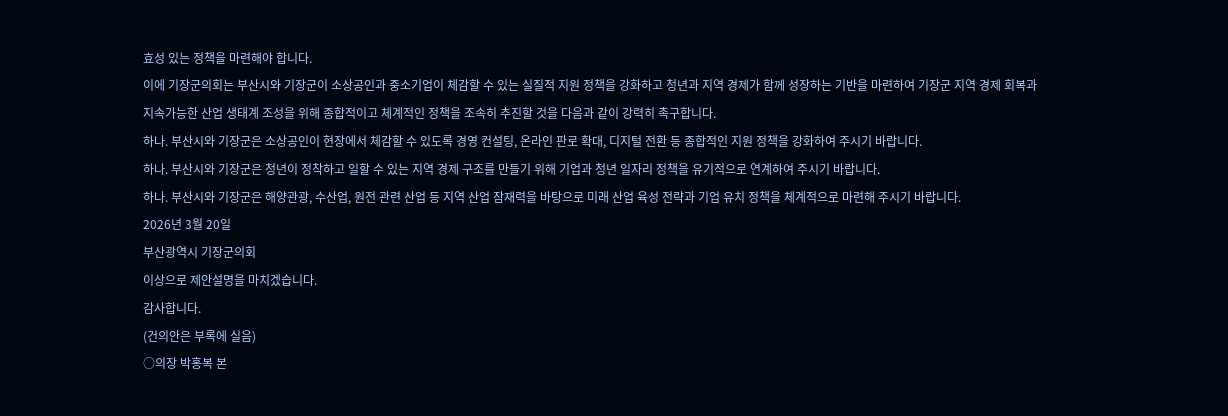효성 있는 정책을 마련해야 합니다.
이에 기장군의회는 부산시와 기장군이 소상공인과 중소기업이 체감할 수 있는 실질적 지원 정책을 강화하고 청년과 지역 경제가 함께 성장하는 기반을 마련하여 기장군 지역 경제 회복과
지속가능한 산업 생태계 조성을 위해 종합적이고 체계적인 정책을 조속히 추진할 것을 다음과 같이 강력히 촉구합니다.
하나. 부산시와 기장군은 소상공인이 현장에서 체감할 수 있도록 경영 컨설팅, 온라인 판로 확대, 디지털 전환 등 종합적인 지원 정책을 강화하여 주시기 바랍니다.
하나. 부산시와 기장군은 청년이 정착하고 일할 수 있는 지역 경제 구조를 만들기 위해 기업과 청년 일자리 정책을 유기적으로 연계하여 주시기 바랍니다.
하나. 부산시와 기장군은 해양관광, 수산업, 원전 관련 산업 등 지역 산업 잠재력을 바탕으로 미래 산업 육성 전략과 기업 유치 정책을 체계적으로 마련해 주시기 바랍니다.
2026년 3월 20일
부산광역시 기장군의회
이상으로 제안설명을 마치겠습니다.
감사합니다.
(건의안은 부록에 실음)
○의장 박홍복 본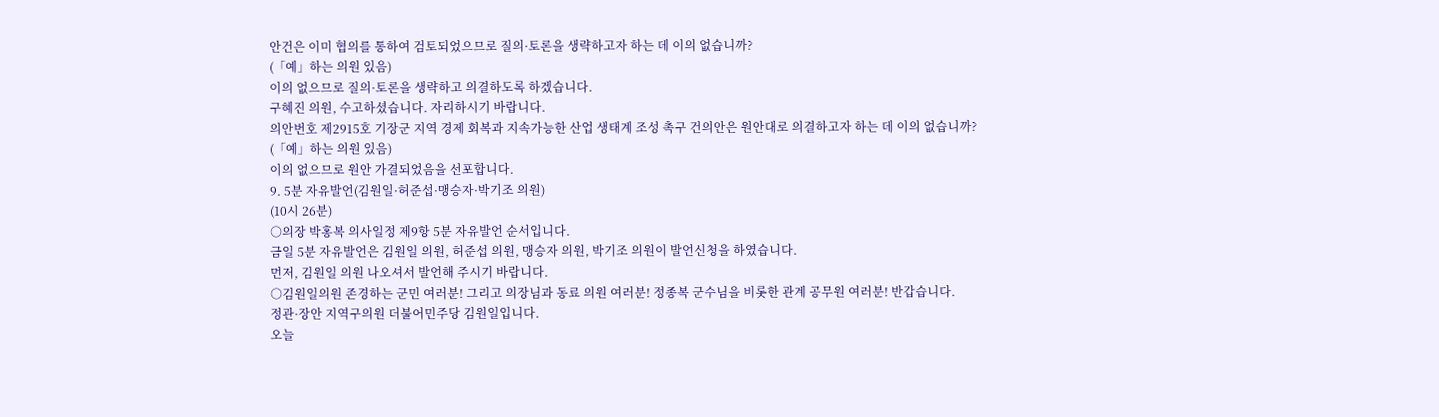안건은 이미 협의를 통하여 검토되었으므로 질의·토론을 생략하고자 하는 데 이의 없습니까?
(「예」하는 의원 있음)
이의 없으므로 질의·토론을 생략하고 의결하도록 하겠습니다.
구혜진 의원, 수고하셨습니다. 자리하시기 바랍니다.
의안번호 제2915호 기장군 지역 경제 회복과 지속가능한 산업 생태계 조성 촉구 건의안은 원안대로 의결하고자 하는 데 이의 없습니까?
(「예」하는 의원 있음)
이의 없으므로 원안 가결되었음을 선포합니다.
9. 5분 자유발언(김원일·허준섭·맹승자·박기조 의원)
(10시 26분)
○의장 박홍복 의사일정 제9항 5분 자유발언 순서입니다.
금일 5분 자유발언은 김원일 의원, 허준섭 의원, 맹승자 의원, 박기조 의원이 발언신청을 하였습니다.
먼저, 김원일 의원 나오셔서 발언해 주시기 바랍니다.
○김원일의원 존경하는 군민 여러분! 그리고 의장님과 동료 의원 여러분! 정종복 군수님을 비롯한 관계 공무원 여러분! 반갑습니다.
정관·장안 지역구의원 더불어민주당 김원일입니다.
오늘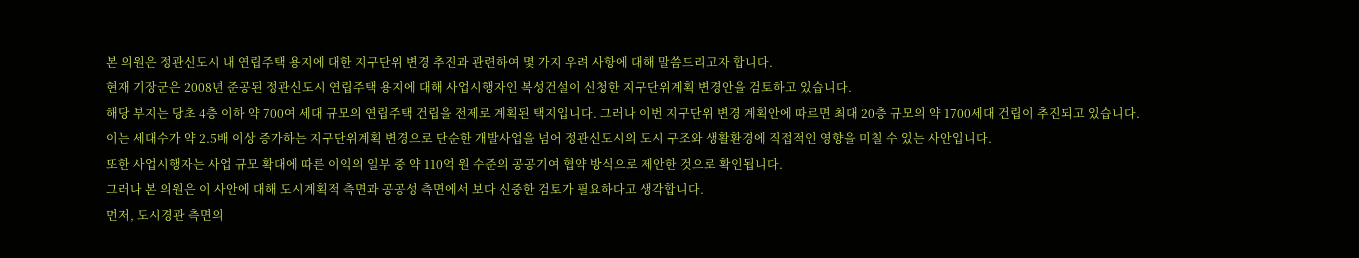본 의원은 정관신도시 내 연립주택 용지에 대한 지구단위 변경 추진과 관련하여 몇 가지 우려 사항에 대해 말씀드리고자 합니다.
현재 기장군은 2008년 준공된 정관신도시 연립주택 용지에 대해 사업시행자인 복성건설이 신청한 지구단위계획 변경안을 검토하고 있습니다.
해당 부지는 당초 4층 이하 약 700여 세대 규모의 연립주택 건립을 전제로 계획된 택지입니다. 그러나 이번 지구단위 변경 계획안에 따르면 최대 20층 규모의 약 1700세대 건립이 추진되고 있습니다.
이는 세대수가 약 2.5배 이상 증가하는 지구단위계획 변경으로 단순한 개발사업을 넘어 정관신도시의 도시 구조와 생활환경에 직접적인 영향을 미칠 수 있는 사안입니다.
또한 사업시행자는 사업 규모 확대에 따른 이익의 일부 중 약 110억 원 수준의 공공기여 협약 방식으로 제안한 것으로 확인됩니다.
그러나 본 의원은 이 사안에 대해 도시계획적 측면과 공공성 측면에서 보다 신중한 검토가 필요하다고 생각합니다.
먼저, 도시경관 측면의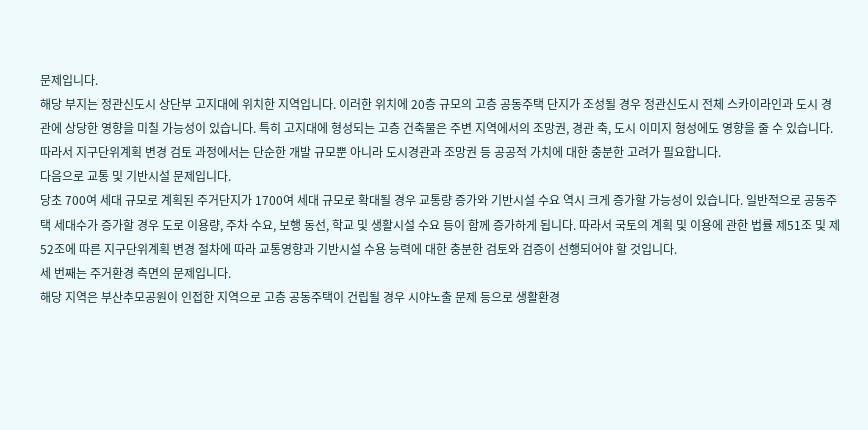문제입니다.
해당 부지는 정관신도시 상단부 고지대에 위치한 지역입니다. 이러한 위치에 20층 규모의 고층 공동주택 단지가 조성될 경우 정관신도시 전체 스카이라인과 도시 경관에 상당한 영향을 미칠 가능성이 있습니다. 특히 고지대에 형성되는 고층 건축물은 주변 지역에서의 조망권, 경관 축, 도시 이미지 형성에도 영향을 줄 수 있습니다. 따라서 지구단위계획 변경 검토 과정에서는 단순한 개발 규모뿐 아니라 도시경관과 조망권 등 공공적 가치에 대한 충분한 고려가 필요합니다.
다음으로 교통 및 기반시설 문제입니다.
당초 700여 세대 규모로 계획된 주거단지가 1700여 세대 규모로 확대될 경우 교통량 증가와 기반시설 수요 역시 크게 증가할 가능성이 있습니다. 일반적으로 공동주택 세대수가 증가할 경우 도로 이용량, 주차 수요, 보행 동선, 학교 및 생활시설 수요 등이 함께 증가하게 됩니다. 따라서 국토의 계획 및 이용에 관한 법률 제51조 및 제52조에 따른 지구단위계획 변경 절차에 따라 교통영향과 기반시설 수용 능력에 대한 충분한 검토와 검증이 선행되어야 할 것입니다.
세 번째는 주거환경 측면의 문제입니다.
해당 지역은 부산추모공원이 인접한 지역으로 고층 공동주택이 건립될 경우 시야노출 문제 등으로 생활환경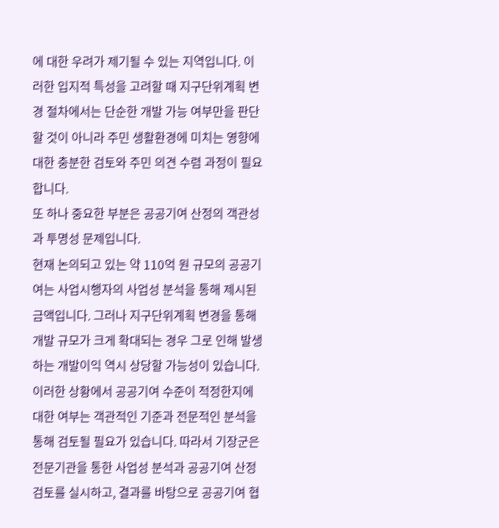에 대한 우려가 제기될 수 있는 지역입니다. 이러한 입지적 특성을 고려할 때 지구단위계획 변경 절차에서는 단순한 개발 가능 여부만을 판단할 것이 아니라 주민 생활환경에 미치는 영향에 대한 충분한 검토와 주민 의견 수렴 과정이 필요합니다.
또 하나 중요한 부분은 공공기여 산정의 객관성과 투명성 문제입니다.
현재 논의되고 있는 약 110억 원 규모의 공공기여는 사업시행자의 사업성 분석을 통해 제시된 금액입니다. 그러나 지구단위계획 변경을 통해 개발 규모가 크게 확대되는 경우 그로 인해 발생하는 개발이익 역시 상당할 가능성이 있습니다. 이러한 상황에서 공공기여 수준이 적정한지에 대한 여부는 객관적인 기준과 전문적인 분석을 통해 검토될 필요가 있습니다. 따라서 기장군은 전문기관을 통한 사업성 분석과 공공기여 산정 검토를 실시하고, 결과를 바탕으로 공공기여 협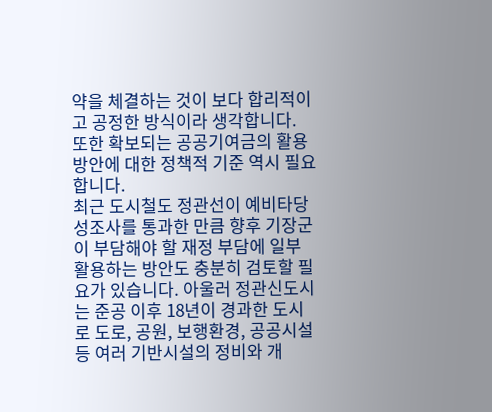약을 체결하는 것이 보다 합리적이고 공정한 방식이라 생각합니다.
또한 확보되는 공공기여금의 활용 방안에 대한 정책적 기준 역시 필요합니다.
최근 도시철도 정관선이 예비타당성조사를 통과한 만큼 향후 기장군이 부담해야 할 재정 부담에 일부 활용하는 방안도 충분히 검토할 필요가 있습니다. 아울러 정관신도시는 준공 이후 18년이 경과한 도시로 도로, 공원, 보행환경, 공공시설 등 여러 기반시설의 정비와 개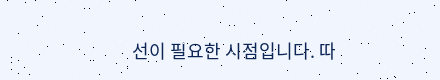선이 필요한 시점입니다. 따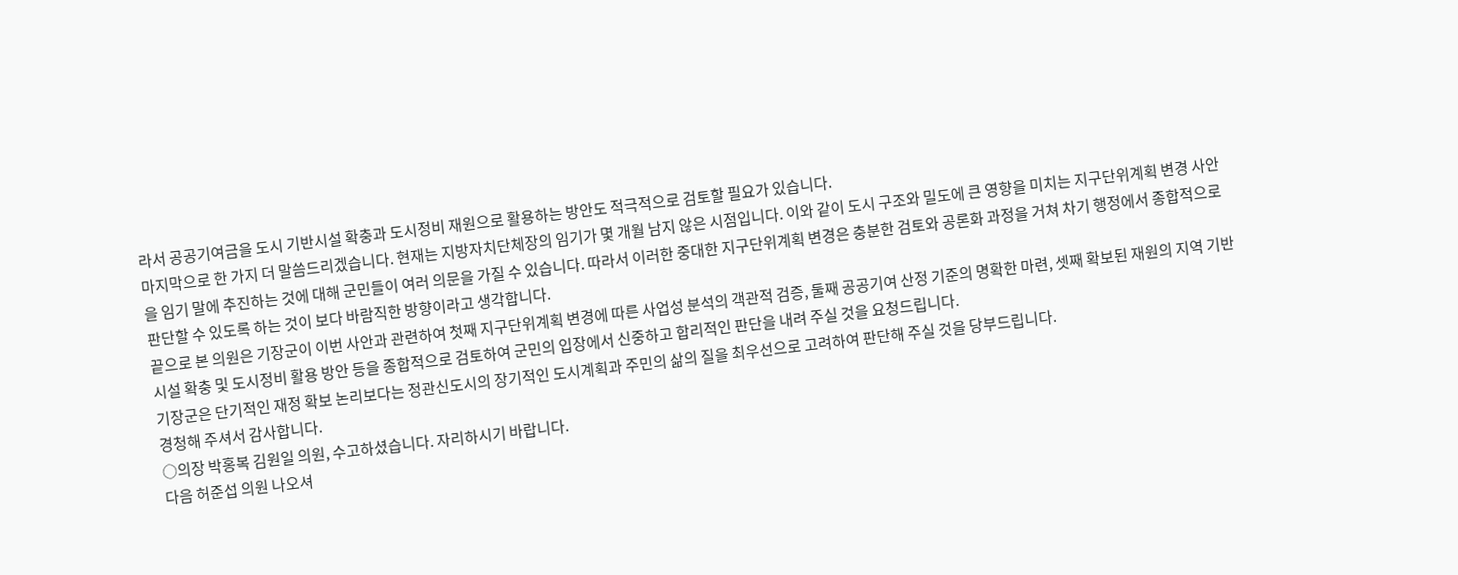라서 공공기여금을 도시 기반시설 확충과 도시정비 재원으로 활용하는 방안도 적극적으로 검토할 필요가 있습니다.
마지막으로 한 가지 더 말씀드리겠습니다. 현재는 지방자치단체장의 임기가 몇 개월 남지 않은 시점입니다. 이와 같이 도시 구조와 밀도에 큰 영향을 미치는 지구단위계획 변경 사안을 임기 말에 추진하는 것에 대해 군민들이 여러 의문을 가질 수 있습니다. 따라서 이러한 중대한 지구단위계획 변경은 충분한 검토와 공론화 과정을 거쳐 차기 행정에서 종합적으로 판단할 수 있도록 하는 것이 보다 바람직한 방향이라고 생각합니다.
끝으로 본 의원은 기장군이 이번 사안과 관련하여 첫째 지구단위계획 변경에 따른 사업성 분석의 객관적 검증, 둘째 공공기여 산정 기준의 명확한 마련, 셋째 확보된 재원의 지역 기반시설 확충 및 도시정비 활용 방안 등을 종합적으로 검토하여 군민의 입장에서 신중하고 합리적인 판단을 내려 주실 것을 요청드립니다.
기장군은 단기적인 재정 확보 논리보다는 정관신도시의 장기적인 도시계획과 주민의 삶의 질을 최우선으로 고려하여 판단해 주실 것을 당부드립니다.
경청해 주셔서 감사합니다.
○의장 박홍복 김원일 의원, 수고하셨습니다. 자리하시기 바랍니다.
다음 허준섭 의원 나오셔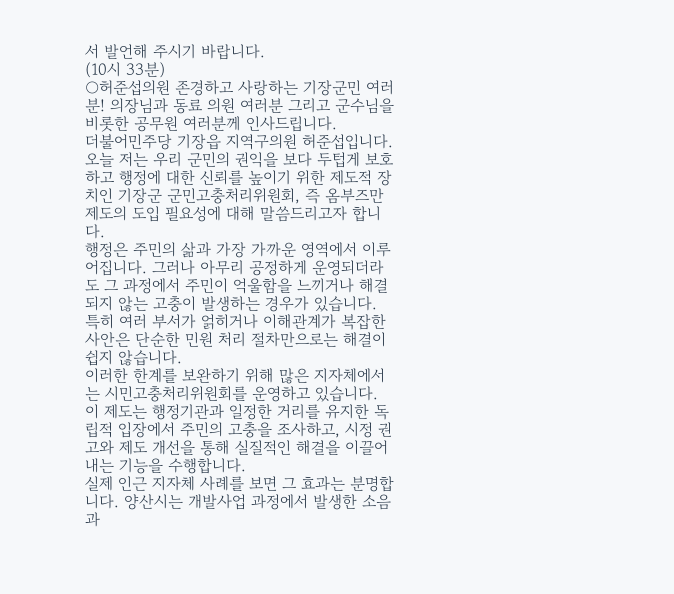서 발언해 주시기 바랍니다.
(10시 33분)
○허준섭의원 존경하고 사랑하는 기장군민 여러분! 의장님과 동료 의원 여러분 그리고 군수님을 비롯한 공무원 여러분께 인사드립니다.
더불어민주당 기장읍 지역구의원 허준섭입니다.
오늘 저는 우리 군민의 권익을 보다 두텁게 보호하고 행정에 대한 신뢰를 높이기 위한 제도적 장치인 기장군 군민고충처리위원회, 즉 옴부즈만 제도의 도입 필요성에 대해 말씀드리고자 합니다.
행정은 주민의 삶과 가장 가까운 영역에서 이루어집니다. 그러나 아무리 공정하게 운영되더라도 그 과정에서 주민이 억울함을 느끼거나 해결되지 않는 고충이 발생하는 경우가 있습니다. 특히 여러 부서가 얽히거나 이해관계가 복잡한 사안은 단순한 민원 처리 절차만으로는 해결이 쉽지 않습니다.
이러한 한계를 보완하기 위해 많은 지자체에서는 시민고충처리위원회를 운영하고 있습니다. 이 제도는 행정기관과 일정한 거리를 유지한 독립적 입장에서 주민의 고충을 조사하고, 시정 권고와 제도 개선을 통해 실질적인 해결을 이끌어내는 기능을 수행합니다.
실제 인근 지자체 사례를 보면 그 효과는 분명합니다. 양산시는 개발사업 과정에서 발생한 소음과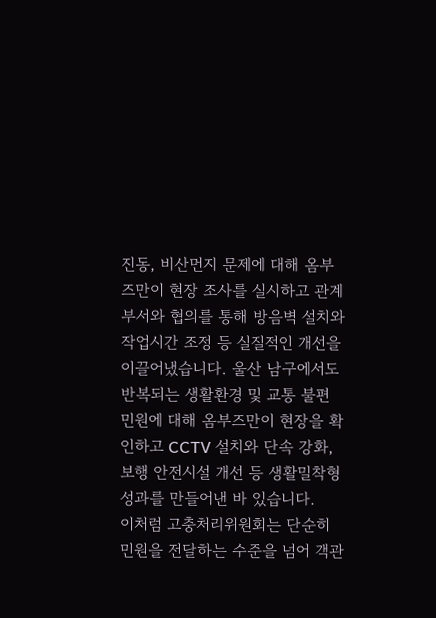진동, 비산먼지 문제에 대해 옴부즈만이 현장 조사를 실시하고 관계 부서와 협의를 통해 방음벽 설치와 작업시간 조정 등 실질적인 개선을 이끌어냈습니다. 울산 남구에서도 반복되는 생활환경 및 교통 불편 민원에 대해 옴부즈만이 현장을 확인하고 CCTV 설치와 단속 강화, 보행 안전시설 개선 등 생활밀착형 성과를 만들어낸 바 있습니다.
이처럼 고충처리위원회는 단순히 민원을 전달하는 수준을 넘어 객관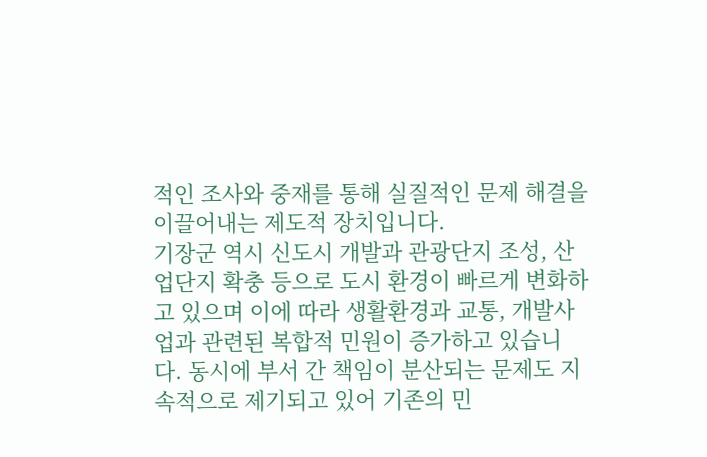적인 조사와 중재를 통해 실질적인 문제 해결을 이끌어내는 제도적 장치입니다.
기장군 역시 신도시 개발과 관광단지 조성, 산업단지 확충 등으로 도시 환경이 빠르게 변화하고 있으며 이에 따라 생활환경과 교통, 개발사업과 관련된 복합적 민원이 증가하고 있습니다. 동시에 부서 간 책임이 분산되는 문제도 지속적으로 제기되고 있어 기존의 민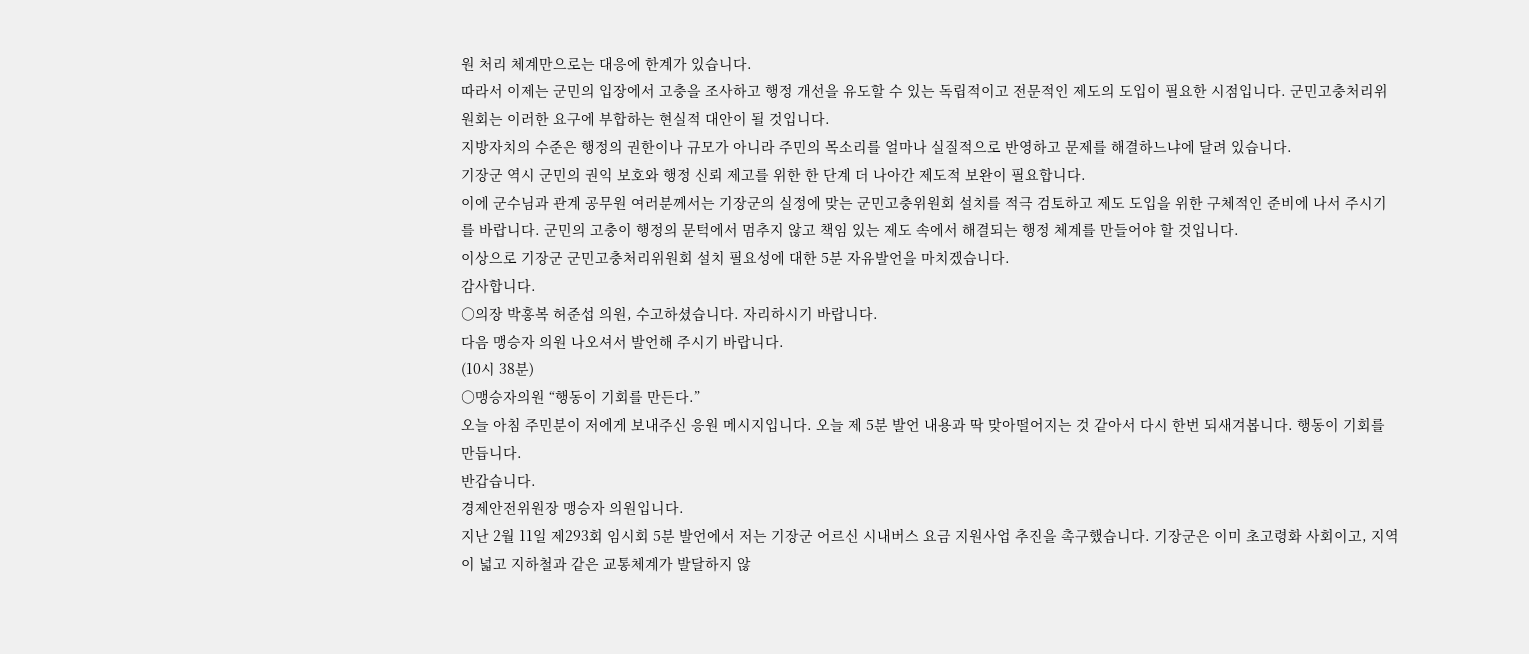원 처리 체계만으로는 대응에 한계가 있습니다.
따라서 이제는 군민의 입장에서 고충을 조사하고 행정 개선을 유도할 수 있는 독립적이고 전문적인 제도의 도입이 필요한 시점입니다. 군민고충처리위원회는 이러한 요구에 부합하는 현실적 대안이 될 것입니다.
지방자치의 수준은 행정의 권한이나 규모가 아니라 주민의 목소리를 얼마나 실질적으로 반영하고 문제를 해결하느냐에 달려 있습니다.
기장군 역시 군민의 권익 보호와 행정 신뢰 제고를 위한 한 단계 더 나아간 제도적 보완이 필요합니다.
이에 군수님과 관계 공무원 여러분께서는 기장군의 실정에 맞는 군민고충위원회 설치를 적극 검토하고 제도 도입을 위한 구체적인 준비에 나서 주시기를 바랍니다. 군민의 고충이 행정의 문턱에서 멈추지 않고 책임 있는 제도 속에서 해결되는 행정 체계를 만들어야 할 것입니다.
이상으로 기장군 군민고충처리위원회 설치 필요성에 대한 5분 자유발언을 마치겠습니다.
감사합니다.
○의장 박홍복 허준섭 의원, 수고하셨습니다. 자리하시기 바랍니다.
다음 맹승자 의원 나오셔서 발언해 주시기 바랍니다.
(10시 38분)
○맹승자의원 “행동이 기회를 만든다.”
오늘 아침 주민분이 저에게 보내주신 응원 메시지입니다. 오늘 제 5분 발언 내용과 딱 맞아떨어지는 것 같아서 다시 한번 되새겨봅니다. 행동이 기회를 만듭니다.
반갑습니다.
경제안전위원장 맹승자 의원입니다.
지난 2월 11일 제293회 임시회 5분 발언에서 저는 기장군 어르신 시내버스 요금 지원사업 추진을 촉구했습니다. 기장군은 이미 초고령화 사회이고, 지역이 넓고 지하철과 같은 교통체계가 발달하지 않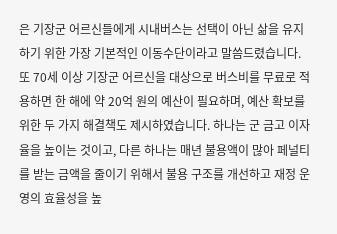은 기장군 어르신들에게 시내버스는 선택이 아닌 삶을 유지하기 위한 가장 기본적인 이동수단이라고 말씀드렸습니다.
또 70세 이상 기장군 어르신을 대상으로 버스비를 무료로 적용하면 한 해에 약 20억 원의 예산이 필요하며, 예산 확보를 위한 두 가지 해결책도 제시하였습니다. 하나는 군 금고 이자율을 높이는 것이고, 다른 하나는 매년 불용액이 많아 페널티를 받는 금액을 줄이기 위해서 불용 구조를 개선하고 재정 운영의 효율성을 높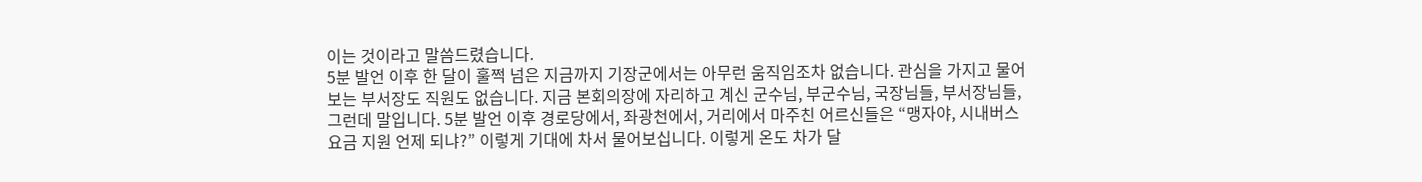이는 것이라고 말씀드렸습니다.
5분 발언 이후 한 달이 훌쩍 넘은 지금까지 기장군에서는 아무런 움직임조차 없습니다. 관심을 가지고 물어보는 부서장도 직원도 없습니다. 지금 본회의장에 자리하고 계신 군수님, 부군수님, 국장님들, 부서장님들, 그런데 말입니다. 5분 발언 이후 경로당에서, 좌광천에서, 거리에서 마주친 어르신들은 “맹자야, 시내버스 요금 지원 언제 되냐?” 이렇게 기대에 차서 물어보십니다. 이렇게 온도 차가 달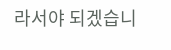라서야 되겠습니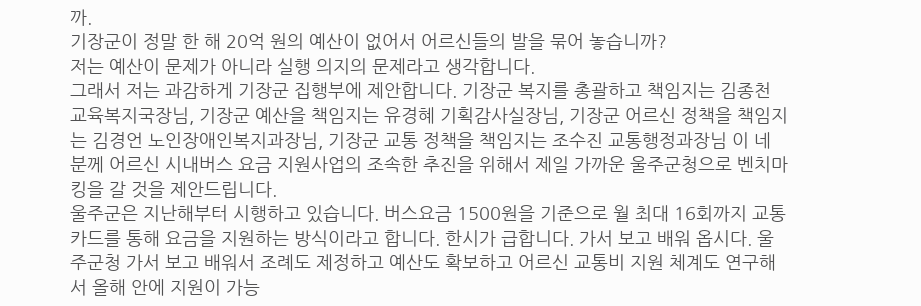까.
기장군이 정말 한 해 20억 원의 예산이 없어서 어르신들의 발을 묶어 놓습니까?
저는 예산이 문제가 아니라 실행 의지의 문제라고 생각합니다.
그래서 저는 과감하게 기장군 집행부에 제안합니다. 기장군 복지를 총괄하고 책임지는 김종천 교육복지국장님, 기장군 예산을 책임지는 유경혜 기획감사실장님, 기장군 어르신 정책을 책임지는 김경언 노인장애인복지과장님, 기장군 교통 정책을 책임지는 조수진 교통행정과장님 이 네 분께 어르신 시내버스 요금 지원사업의 조속한 추진을 위해서 제일 가까운 울주군청으로 벤치마킹을 갈 것을 제안드립니다.
울주군은 지난해부터 시행하고 있습니다. 버스요금 1500원을 기준으로 월 최대 16회까지 교통카드를 통해 요금을 지원하는 방식이라고 합니다. 한시가 급합니다. 가서 보고 배워 옵시다. 울주군청 가서 보고 배워서 조례도 제정하고 예산도 확보하고 어르신 교통비 지원 체계도 연구해서 올해 안에 지원이 가능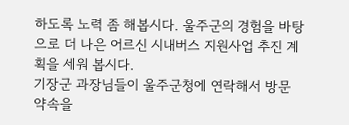하도록 노력 좀 해봅시다. 울주군의 경험을 바탕으로 더 나은 어르신 시내버스 지원사업 추진 계획을 세워 봅시다.
기장군 과장님들이 울주군청에 연락해서 방문 약속을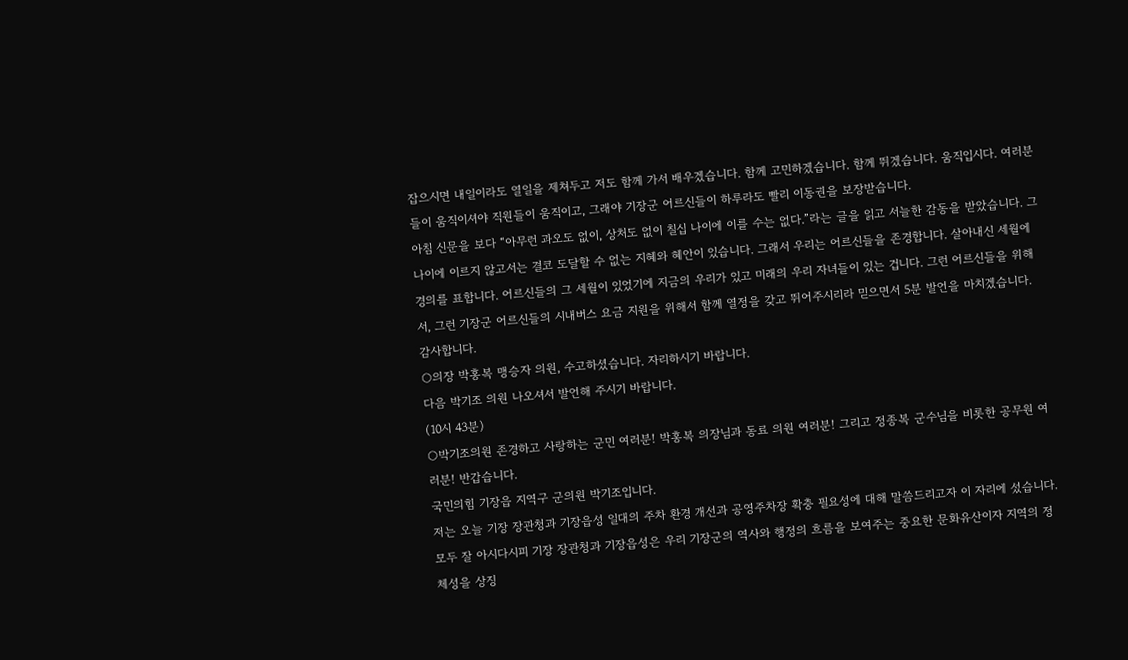잡으시면 내일이라도 열일을 제쳐두고 저도 함께 가서 배우겠습니다. 함께 고민하겠습니다. 함께 뛰겠습니다. 움직입시다. 여러분들이 움직이셔야 직원들이 움직이고, 그래야 기장군 어르신들이 하루라도 빨리 이동권을 보장받습니다.
아침 신문을 보다 “아무런 과오도 없이, 상처도 없이 칠십 나이에 이를 수는 없다.”라는 글을 읽고 서늘한 감동을 받았습니다. 그 나이에 이르지 않고서는 결코 도달할 수 없는 지혜와 혜안이 있습니다. 그래서 우리는 어르신들을 존경합니다. 살아내신 세월에 경의를 표합니다. 어르신들의 그 세월이 있었기에 지금의 우리가 있고 미래의 우리 자녀들이 있는 겁니다. 그런 어르신들을 위해서, 그런 기장군 어르신들의 시내버스 요금 지원을 위해서 함께 열정을 갖고 뛰어주시리라 믿으면서 5분 발언을 마치겠습니다.
감사합니다.
○의장 박홍복 맹승자 의원, 수고하셨습니다. 자리하시기 바랍니다.
다음 박기조 의원 나오셔서 발언해 주시기 바랍니다.
(10시 43분)
○박기조의원 존경하고 사랑하는 군민 여러분! 박홍복 의장님과 동료 의원 여러분! 그리고 정종복 군수님을 비롯한 공무원 여러분! 반갑습니다.
국민의힘 기장읍 지역구 군의원 박기조입니다.
저는 오늘 기장 장관청과 기장읍성 일대의 주차 환경 개선과 공영주차장 확충 필요성에 대해 말씀드리고자 이 자리에 섰습니다.
모두 잘 아시다시피 기장 장관청과 기장읍성은 우리 기장군의 역사와 행정의 흐름을 보여주는 중요한 문화유산이자 지역의 정체성을 상징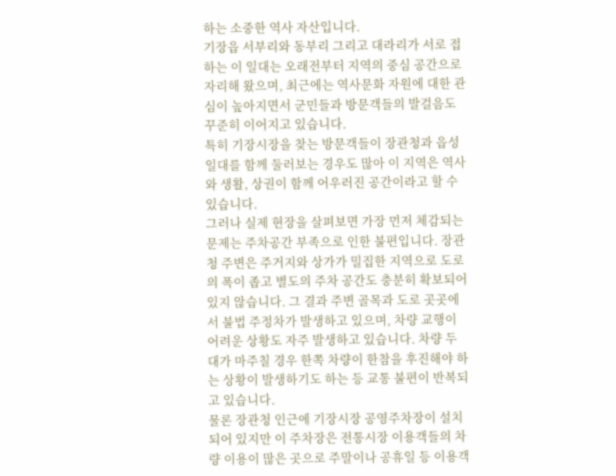하는 소중한 역사 자산입니다.
기장읍 서부리와 동부리 그리고 대라리가 서로 접하는 이 일대는 오래전부터 지역의 중심 공간으로 자리해 왔으며, 최근에는 역사문화 자원에 대한 관심이 높아지면서 군민들과 방문객들의 발걸음도 꾸준히 이어지고 있습니다.
특히 기장시장을 찾는 방문객들이 장관청과 읍성 일대를 함께 둘러보는 경우도 많아 이 지역은 역사와 생활, 상권이 함께 어우러진 공간이라고 할 수 있습니다.
그러나 실제 현장을 살펴보면 가장 먼저 체감되는 문제는 주차공간 부족으로 인한 불편입니다. 장관청 주변은 주거지와 상가가 밀집한 지역으로 도로의 폭이 좁고 별도의 주차 공간도 충분히 확보되어 있지 않습니다. 그 결과 주변 골목과 도로 곳곳에서 불법 주정차가 발생하고 있으며, 차량 교행이 어려운 상황도 자주 발생하고 있습니다. 차량 두 대가 마주칠 경우 한쪽 차량이 한참을 후진해야 하는 상황이 발생하기도 하는 등 교통 불편이 반복되고 있습니다.
물론 장관청 인근에 기장시장 공영주차장이 설치되어 있지만 이 주차장은 전통시장 이용객들의 차량 이용이 많은 곳으로 주말이나 공휴일 등 이용객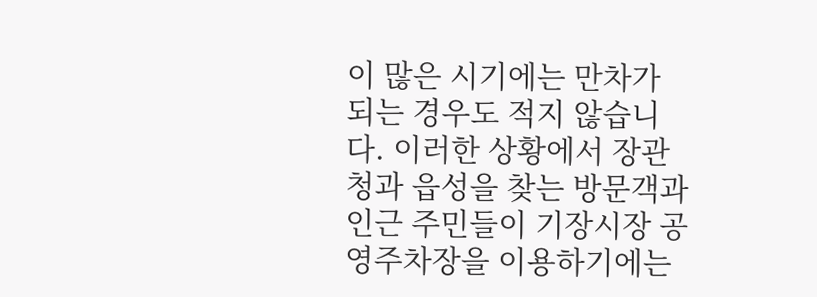이 많은 시기에는 만차가 되는 경우도 적지 않습니다. 이러한 상황에서 장관청과 읍성을 찾는 방문객과 인근 주민들이 기장시장 공영주차장을 이용하기에는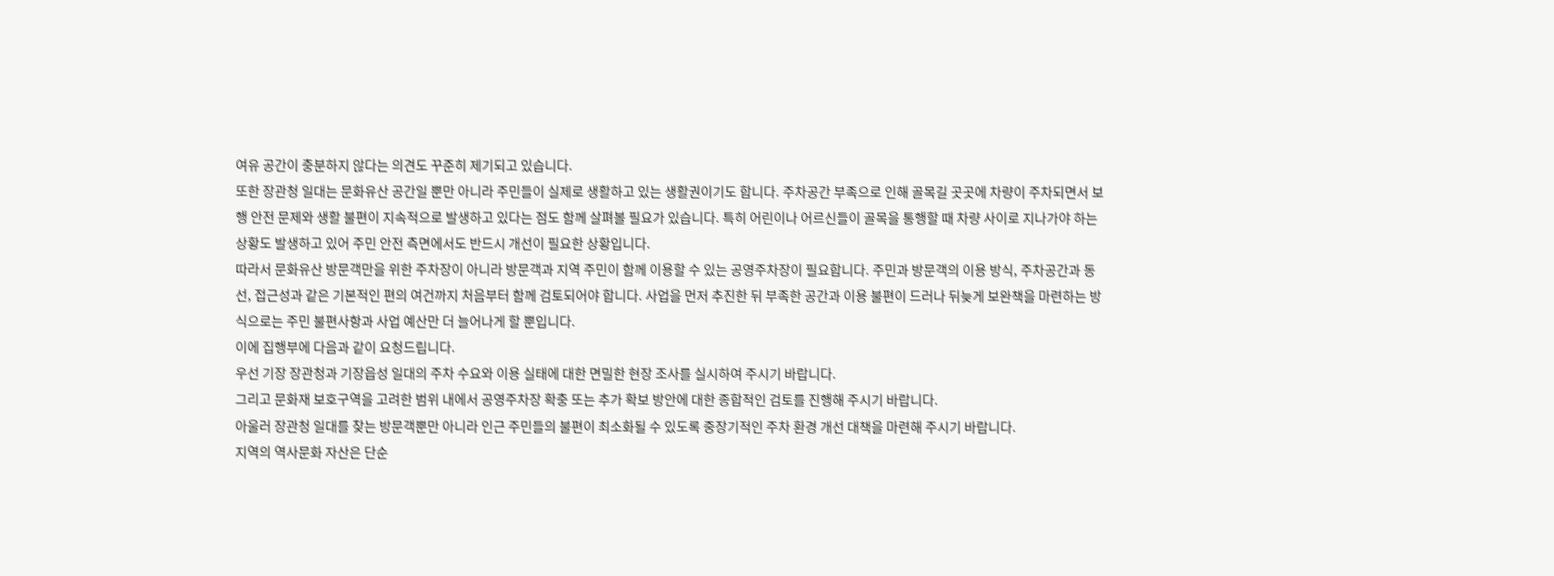여유 공간이 충분하지 않다는 의견도 꾸준히 제기되고 있습니다.
또한 장관청 일대는 문화유산 공간일 뿐만 아니라 주민들이 실제로 생활하고 있는 생활권이기도 합니다. 주차공간 부족으로 인해 골목길 곳곳에 차량이 주차되면서 보행 안전 문제와 생활 불편이 지속적으로 발생하고 있다는 점도 함께 살펴볼 필요가 있습니다. 특히 어린이나 어르신들이 골목을 통행할 때 차량 사이로 지나가야 하는 상황도 발생하고 있어 주민 안전 측면에서도 반드시 개선이 필요한 상황입니다.
따라서 문화유산 방문객만을 위한 주차장이 아니라 방문객과 지역 주민이 함께 이용할 수 있는 공영주차장이 필요합니다. 주민과 방문객의 이용 방식, 주차공간과 동선, 접근성과 같은 기본적인 편의 여건까지 처음부터 함께 검토되어야 합니다. 사업을 먼저 추진한 뒤 부족한 공간과 이용 불편이 드러나 뒤늦게 보완책을 마련하는 방식으로는 주민 불편사항과 사업 예산만 더 늘어나게 할 뿐입니다.
이에 집행부에 다음과 같이 요청드립니다.
우선 기장 장관청과 기장읍성 일대의 주차 수요와 이용 실태에 대한 면밀한 현장 조사를 실시하여 주시기 바랍니다.
그리고 문화재 보호구역을 고려한 범위 내에서 공영주차장 확충 또는 추가 확보 방안에 대한 종합적인 검토를 진행해 주시기 바랍니다.
아울러 장관청 일대를 찾는 방문객뿐만 아니라 인근 주민들의 불편이 최소화될 수 있도록 중장기적인 주차 환경 개선 대책을 마련해 주시기 바랍니다.
지역의 역사문화 자산은 단순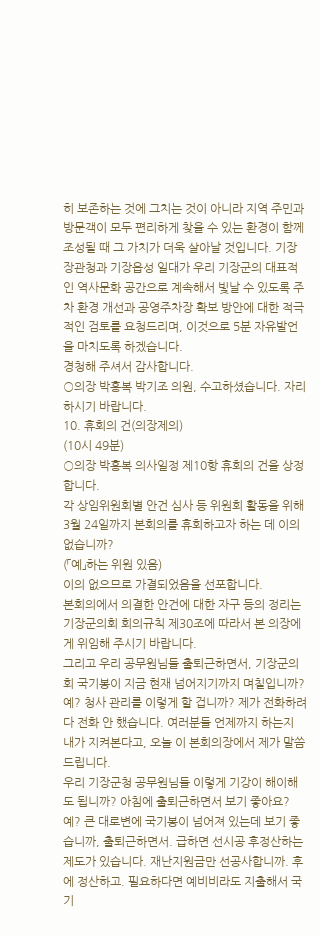히 보존하는 것에 그치는 것이 아니라 지역 주민과 방문객이 모두 편리하게 찾을 수 있는 환경이 함께 조성될 때 그 가치가 더욱 살아날 것입니다. 기장 장관청과 기장읍성 일대가 우리 기장군의 대표적인 역사문화 공간으로 계속해서 빛날 수 있도록 주차 환경 개선과 공영주차장 확보 방안에 대한 적극적인 검토를 요청드리며, 이것으로 5분 자유발언을 마치도록 하겠습니다.
경청해 주셔서 감사합니다.
○의장 박홍복 박기조 의원, 수고하셨습니다. 자리하시기 바랍니다.
10. 휴회의 건(의장제의)
(10시 49분)
○의장 박홍복 의사일정 제10항 휴회의 건을 상정합니다.
각 상임위원회별 안건 심사 등 위원회 활동을 위해 3월 24일까지 본회의를 휴회하고자 하는 데 이의 없습니까?
(「예」하는 위원 있음)
이의 없으므로 가결되었음을 선포합니다.
본회의에서 의결한 안건에 대한 자구 등의 정리는 기장군의회 회의규칙 제30조에 따라서 본 의장에게 위임해 주시기 바랍니다.
그리고 우리 공무원님들 출퇴근하면서, 기장군의회 국기봉이 지금 현재 넘어지기까지 며칠입니까? 예? 청사 관리를 이렇게 할 겁니까? 제가 전화하려다 전화 안 했습니다. 여러분들 언제까지 하는지 내가 지켜본다고, 오늘 이 본회의장에서 제가 말씀드립니다.
우리 기장군청 공무원님들 이렇게 기강이 해이해도 됩니까? 아침에 출퇴근하면서 보기 좋아요? 예? 큰 대로변에 국기봉이 넘어져 있는데 보기 좋습니까, 출퇴근하면서. 급하면 선시공 후정산하는 제도가 있습니다. 재난지원금만 선공사합니까. 후에 정산하고. 필요하다면 예비비라도 지출해서 국기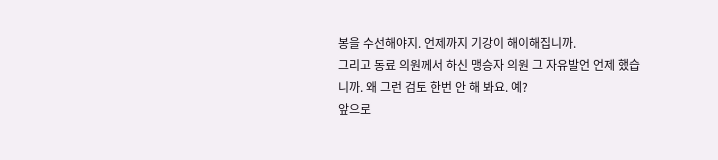봉을 수선해야지. 언제까지 기강이 해이해집니까.
그리고 동료 의원께서 하신 맹승자 의원 그 자유발언 언제 했습니까. 왜 그런 검토 한번 안 해 봐요. 예?
앞으로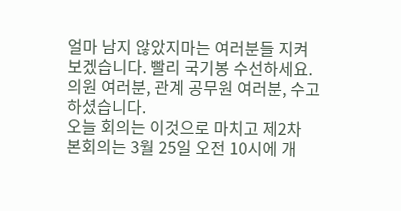얼마 남지 않았지마는 여러분들 지켜보겠습니다. 빨리 국기봉 수선하세요.
의원 여러분, 관계 공무원 여러분, 수고하셨습니다.
오늘 회의는 이것으로 마치고 제2차 본회의는 3월 25일 오전 10시에 개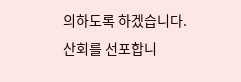의하도록 하겠습니다.
산회를 선포합니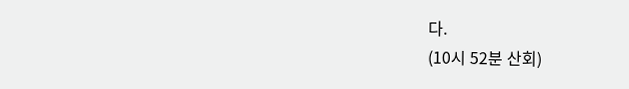다.
(10시 52분 산회)